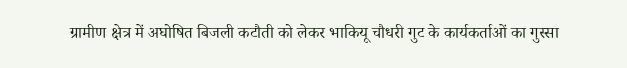ग्रामीण क्षेत्र में अघोषित बिजली कटौती को लेकर भाकियू चौधरी गुट के कार्यकर्ताओं का गुस्सा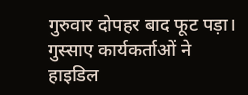गुरुवार दोपहर बाद फूट पड़ा। गुस्साए कार्यकर्ताओं ने हाइडिल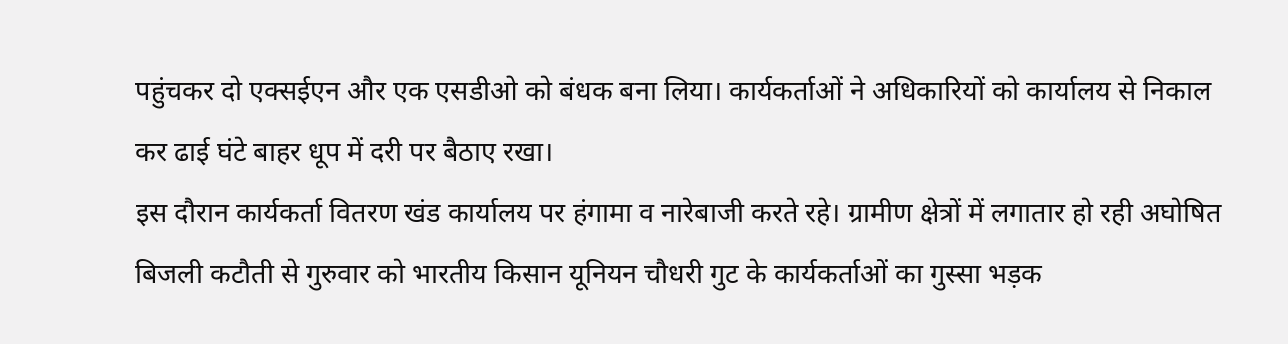पहुंचकर दो एक्सईएन और एक एसडीओ को बंधक बना लिया। कार्यकर्ताओं ने अधिकारियों को कार्यालय से निकाल कर ढाई घंटे बाहर धूप में दरी पर बैठाए रखा।
इस दौरान कार्यकर्ता वितरण खंड कार्यालय पर हंगामा व नारेबाजी करते रहे। ग्रामीण क्षेत्रों में लगातार हो रही अघोषित बिजली कटौती से गुरुवार को भारतीय किसान यूनियन चौधरी गुट के कार्यकर्ताओं का गुस्सा भड़क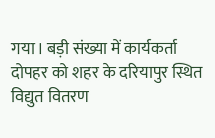गया। बड़ी संख्या में कार्यकर्ता दोपहर को शहर के दरियापुर स्थित विद्युत वितरण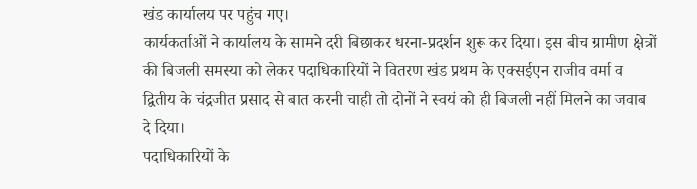खंड कार्यालय पर पहुंच गए।
कार्यकर्ताओं ने कार्यालय के सामने दरी बिछाकर धरना-प्रदर्शन शुरू कर दिया। इस बीच ग्रामीण क्षेत्रों की बिजली समस्या को लेकर पदाधिकारियों ने वितरण खंड प्रथम के एक्सईएन राजीव वर्मा व द्वितीय के चंद्रजीत प्रसाद से बात करनी चाही तो दोनों ने स्वयं को ही बिजली नहीं मिलने का जवाब दे दिया।
पदाधिकारियों के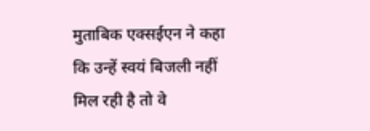मुताबिक एक्सईएन ने कहा कि उन्हें स्वयं बिजली नहीं मिल रही है तो वे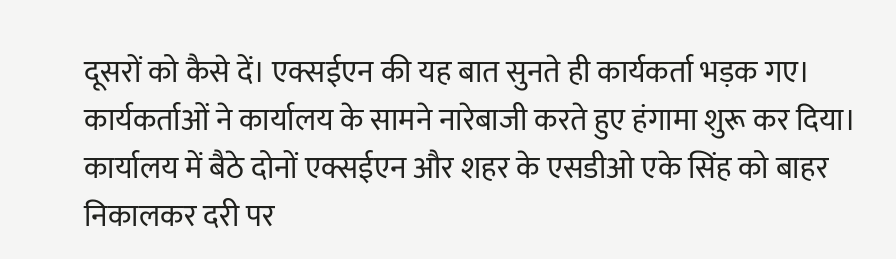दूसरों को कैसे दें। एक्सईएन की यह बात सुनते ही कार्यकर्ता भड़क गए। कार्यकर्ताओं ने कार्यालय के सामने नारेबाजी करते हुए हंगामा शुरू कर दिया।
कार्यालय में बैठे दोनों एक्सईएन और शहर के एसडीओ एके सिंह को बाहर निकालकर दरी पर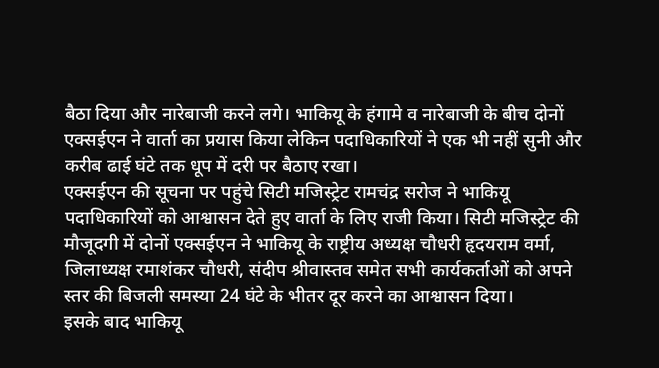बैठा दिया और नारेबाजी करने लगे। भाकियू के हंगामे व नारेबाजी के बीच दोनों एक्सईएन ने वार्ता का प्रयास किया लेकिन पदाधिकारियों ने एक भी नहीं सुनी और करीब ढाई घंटे तक धूप में दरी पर बैठाए रखा।
एक्सईएन की सूचना पर पहुंचे सिटी मजिस्ट्रेट रामचंद्र सरोज ने भाकियू पदाधिकारियों को आश्वासन देते हुए वार्ता के लिए राजी किया। सिटी मजिस्ट्रेट की मौजूदगी में दोनों एक्सईएन ने भाकियू के राष्ट्रीय अध्यक्ष चौधरी हृदयराम वर्मा, जिलाध्यक्ष रमाशंकर चौधरी, संदीप श्रीवास्तव समेत सभी कार्यकर्ताओं को अपने स्तर की बिजली समस्या 24 घंटे के भीतर दूर करने का आश्वासन दिया।
इसके बाद भाकियू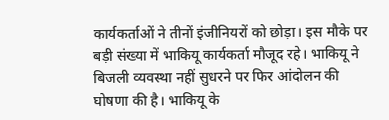कार्यकर्ताओं ने तीनों इंजीनियरों को छोड़ा। इस मौके पर बड़ी संख्या में भाकियू कार्यकर्ता मौजूद रहे। भाकियू ने बिजली व्यवस्था नहीं सुधरने पर फिर आंदोलन की घोषणा की है। भाकियू के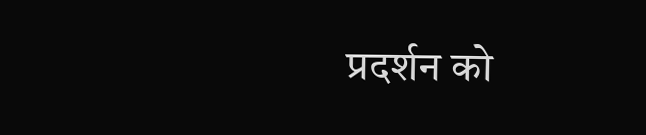प्रदर्शन को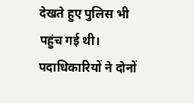देखते हुए पुलिस भी पहुंच गई थी। पदाधिकारियों ने दोनों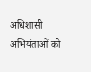अधिशासी अभियंताओं को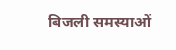बिजली समस्याओं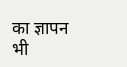का ज्ञापन भी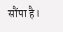सौंपा है।